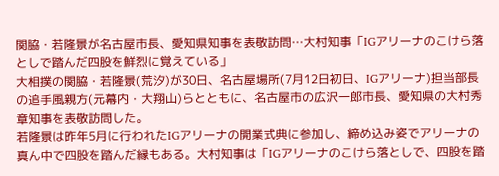関脇・若隆景が名古屋市長、愛知県知事を表敬訪問…大村知事「IGアリーナのこけら落としで踏んだ四股を鮮烈に覚えている」
大相撲の関脇・若隆景(荒汐)が30日、名古屋場所(7月12日初日、IGアリーナ)担当部長の追手風親方(元幕内・大翔山)らとともに、名古屋市の広沢一郎市長、愛知県の大村秀章知事を表敬訪問した。
若隆景は昨年5月に行われたIGアリーナの開業式典に参加し、締め込み姿でアリーナの真ん中で四股を踏んだ縁もある。大村知事は「IGアリーナのこけら落としで、四股を踏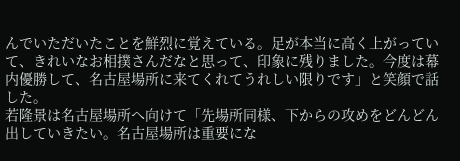んでいただいたことを鮮烈に覚えている。足が本当に高く上がっていて、きれいなお相撲さんだなと思って、印象に残りました。今度は幕内優勝して、名古屋場所に来てくれてうれしい限りです」と笑顔で話した。
若隆景は名古屋場所へ向けて「先場所同様、下からの攻めをどんどん出していきたい。名古屋場所は重要にな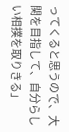ってくると思うので、大関を目指して、自分らしい相撲を取りきる」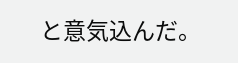と意気込んだ。